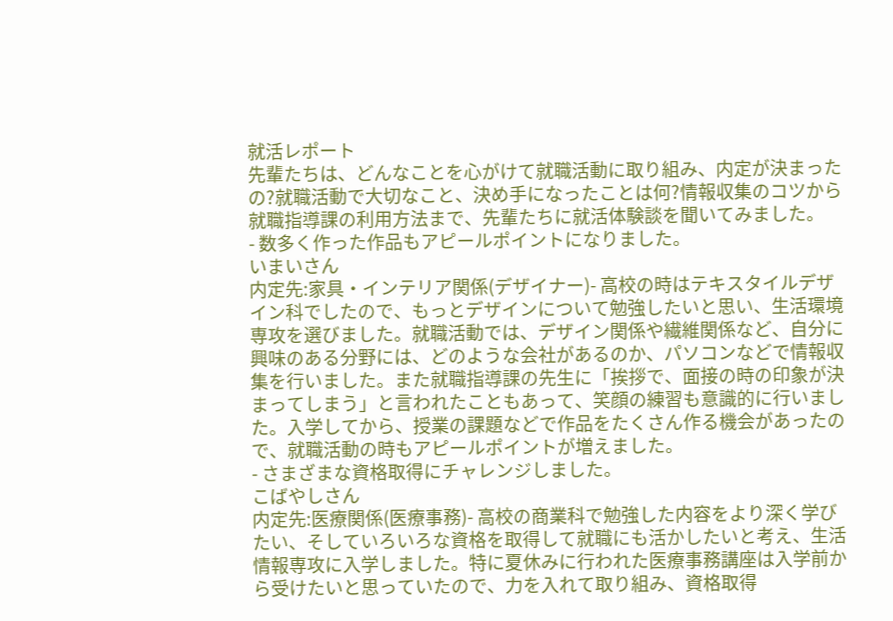就活レポート
先輩たちは、どんなことを心がけて就職活動に取り組み、内定が決まったの?就職活動で大切なこと、決め手になったことは何?情報収集のコツから就職指導課の利用方法まで、先輩たちに就活体験談を聞いてみました。
- 数多く作った作品もアピールポイントになりました。
いまいさん
内定先:家具・インテリア関係(デザイナー)- 高校の時はテキスタイルデザイン科でしたので、もっとデザインについて勉強したいと思い、生活環境専攻を選びました。就職活動では、デザイン関係や繊維関係など、自分に興味のある分野には、どのような会社があるのか、パソコンなどで情報収集を行いました。また就職指導課の先生に「挨拶で、面接の時の印象が決まってしまう」と言われたこともあって、笑顔の練習も意識的に行いました。入学してから、授業の課題などで作品をたくさん作る機会があったので、就職活動の時もアピールポイントが増えました。
- さまざまな資格取得にチャレンジしました。
こばやしさん
内定先:医療関係(医療事務)- 高校の商業科で勉強した内容をより深く学びたい、そしていろいろな資格を取得して就職にも活かしたいと考え、生活情報専攻に入学しました。特に夏休みに行われた医療事務講座は入学前から受けたいと思っていたので、力を入れて取り組み、資格取得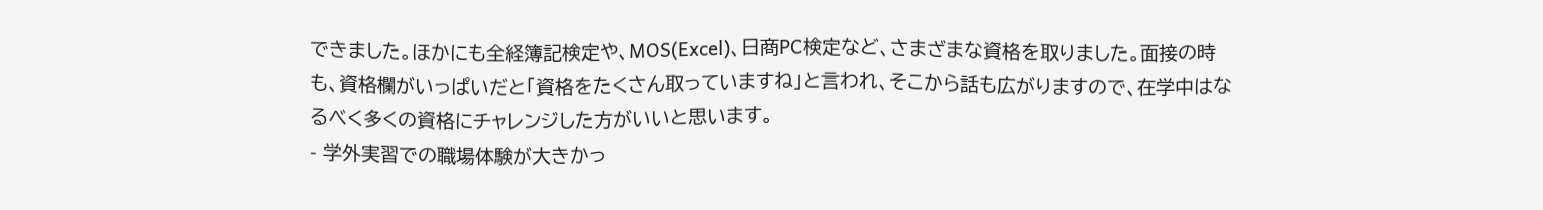できました。ほかにも全経簿記検定や、MOS(Excel)、日商PC検定など、さまざまな資格を取りました。面接の時も、資格欄がいっぱいだと「資格をたくさん取っていますね」と言われ、そこから話も広がりますので、在学中はなるべく多くの資格にチャレンジした方がいいと思います。
- 学外実習での職場体験が大きかっ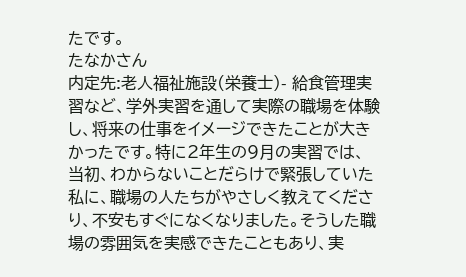たです。
たなかさん
内定先:老人福祉施設(栄養士)- 給食管理実習など、学外実習を通して実際の職場を体験し、将来の仕事をイメージできたことが大きかったです。特に2年生の9月の実習では、当初、わからないことだらけで緊張していた私に、職場の人たちがやさしく教えてくださり、不安もすぐになくなりました。そうした職場の雰囲気を実感できたこともあり、実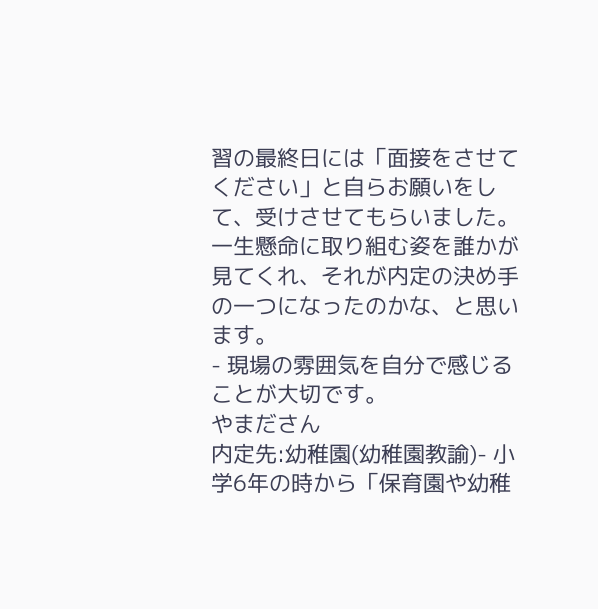習の最終日には「面接をさせてください」と自らお願いをして、受けさせてもらいました。一生懸命に取り組む姿を誰かが見てくれ、それが内定の決め手の一つになったのかな、と思います。
- 現場の雰囲気を自分で感じることが大切です。
やまださん
内定先:幼稚園(幼稚園教諭)- 小学6年の時から「保育園や幼稚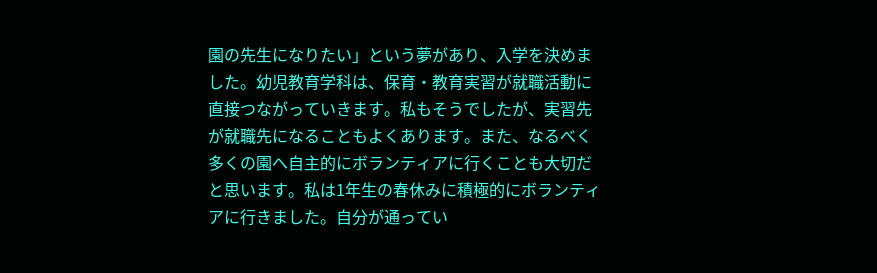園の先生になりたい」という夢があり、入学を決めました。幼児教育学科は、保育・教育実習が就職活動に直接つながっていきます。私もそうでしたが、実習先が就職先になることもよくあります。また、なるべく多くの園へ自主的にボランティアに行くことも大切だと思います。私は1年生の春休みに積極的にボランティアに行きました。自分が通ってい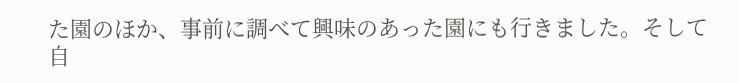た園のほか、事前に調べて興味のあった園にも行きました。そして自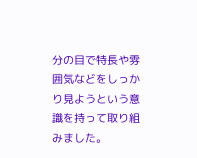分の目で特長や雰囲気などをしっかり見ようという意識を持って取り組みました。